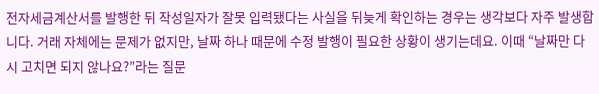전자세금계산서를 발행한 뒤 작성일자가 잘못 입력됐다는 사실을 뒤늦게 확인하는 경우는 생각보다 자주 발생합니다. 거래 자체에는 문제가 없지만, 날짜 하나 때문에 수정 발행이 필요한 상황이 생기는데요. 이때 “날짜만 다시 고치면 되지 않나요?”라는 질문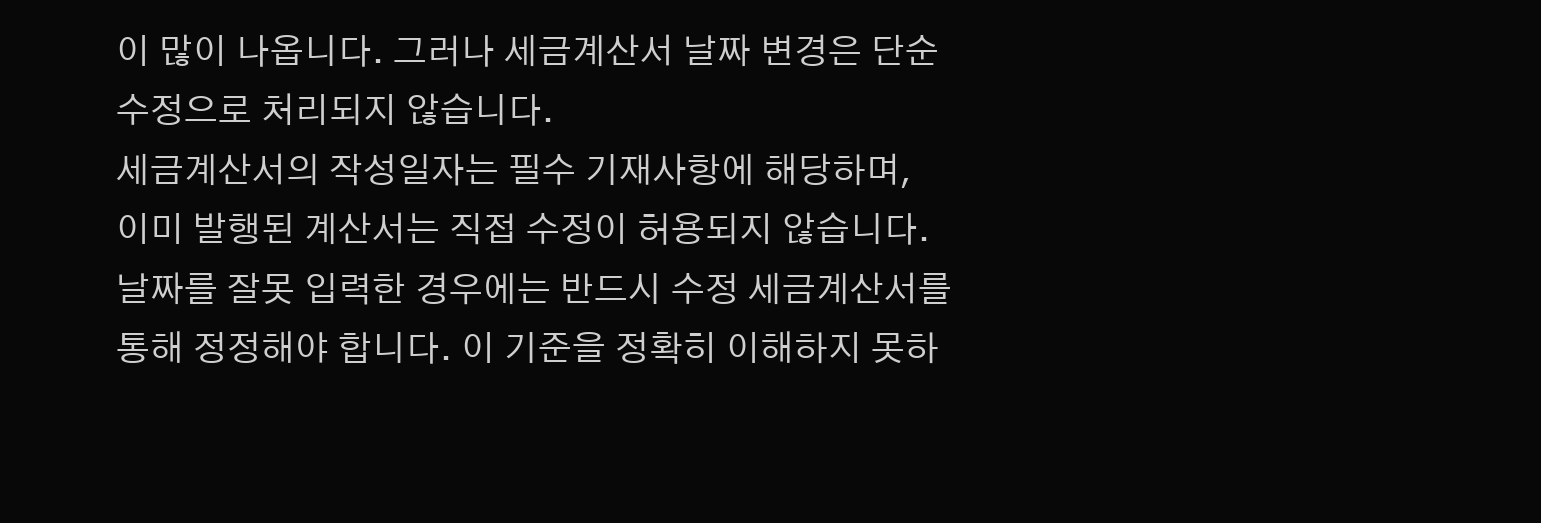이 많이 나옵니다. 그러나 세금계산서 날짜 변경은 단순 수정으로 처리되지 않습니다.
세금계산서의 작성일자는 필수 기재사항에 해당하며, 이미 발행된 계산서는 직접 수정이 허용되지 않습니다. 날짜를 잘못 입력한 경우에는 반드시 수정 세금계산서를 통해 정정해야 합니다. 이 기준을 정확히 이해하지 못하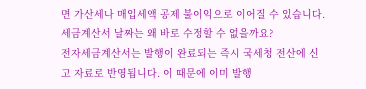면 가산세나 매입세액 공제 불이익으로 이어질 수 있습니다.
세금계산서 날짜는 왜 바로 수정할 수 없을까요?
전자세금계산서는 발행이 완료되는 즉시 국세청 전산에 신고 자료로 반영됩니다. 이 때문에 이미 발행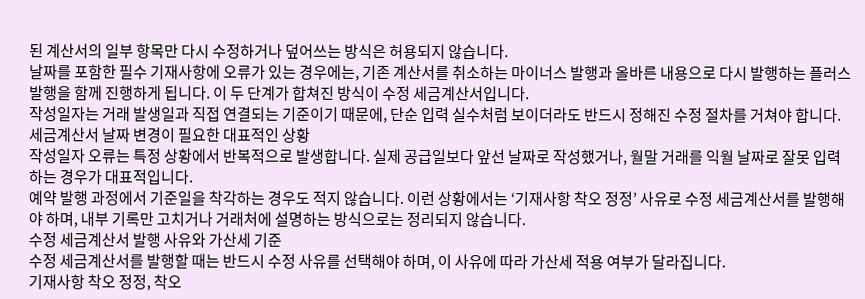된 계산서의 일부 항목만 다시 수정하거나 덮어쓰는 방식은 허용되지 않습니다.
날짜를 포함한 필수 기재사항에 오류가 있는 경우에는, 기존 계산서를 취소하는 마이너스 발행과 올바른 내용으로 다시 발행하는 플러스 발행을 함께 진행하게 됩니다. 이 두 단계가 합쳐진 방식이 수정 세금계산서입니다.
작성일자는 거래 발생일과 직접 연결되는 기준이기 때문에, 단순 입력 실수처럼 보이더라도 반드시 정해진 수정 절차를 거쳐야 합니다.
세금계산서 날짜 변경이 필요한 대표적인 상황
작성일자 오류는 특정 상황에서 반복적으로 발생합니다. 실제 공급일보다 앞선 날짜로 작성했거나, 월말 거래를 익월 날짜로 잘못 입력하는 경우가 대표적입니다.
예약 발행 과정에서 기준일을 착각하는 경우도 적지 않습니다. 이런 상황에서는 ‘기재사항 착오 정정’ 사유로 수정 세금계산서를 발행해야 하며, 내부 기록만 고치거나 거래처에 설명하는 방식으로는 정리되지 않습니다.
수정 세금계산서 발행 사유와 가산세 기준
수정 세금계산서를 발행할 때는 반드시 수정 사유를 선택해야 하며, 이 사유에 따라 가산세 적용 여부가 달라집니다.
기재사항 착오 정정, 착오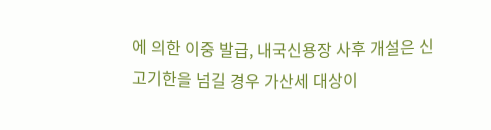에 의한 이중 발급, 내국신용장 사후 개설은 신고기한을 넘길 경우 가산세 대상이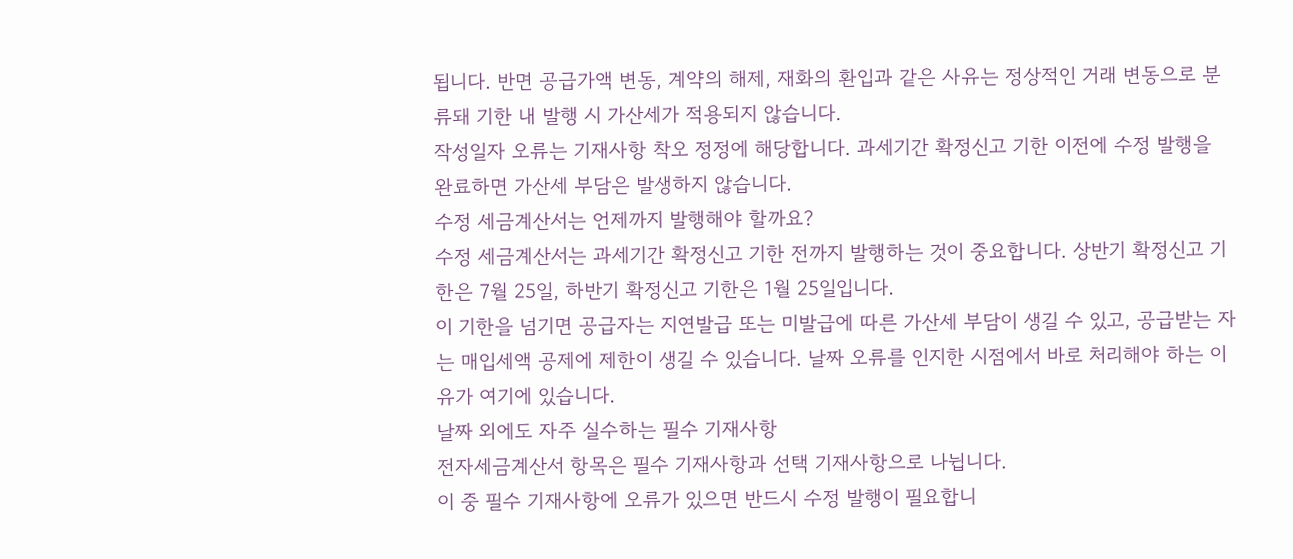됩니다. 반면 공급가액 변동, 계약의 해제, 재화의 환입과 같은 사유는 정상적인 거래 변동으로 분류돼 기한 내 발행 시 가산세가 적용되지 않습니다.
작성일자 오류는 기재사항 착오 정정에 해당합니다. 과세기간 확정신고 기한 이전에 수정 발행을 완료하면 가산세 부담은 발생하지 않습니다.
수정 세금계산서는 언제까지 발행해야 할까요?
수정 세금계산서는 과세기간 확정신고 기한 전까지 발행하는 것이 중요합니다. 상반기 확정신고 기한은 7월 25일, 하반기 확정신고 기한은 1월 25일입니다.
이 기한을 넘기면 공급자는 지연발급 또는 미발급에 따른 가산세 부담이 생길 수 있고, 공급받는 자는 매입세액 공제에 제한이 생길 수 있습니다. 날짜 오류를 인지한 시점에서 바로 처리해야 하는 이유가 여기에 있습니다.
날짜 외에도 자주 실수하는 필수 기재사항
전자세금계산서 항목은 필수 기재사항과 선택 기재사항으로 나뉩니다.
이 중 필수 기재사항에 오류가 있으면 반드시 수정 발행이 필요합니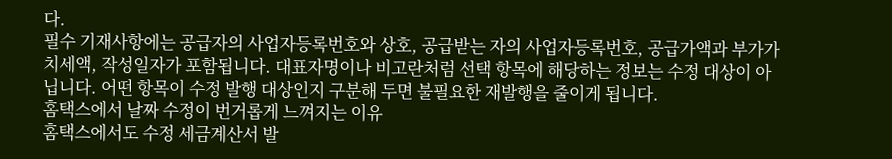다.
필수 기재사항에는 공급자의 사업자등록번호와 상호, 공급받는 자의 사업자등록번호, 공급가액과 부가가치세액, 작성일자가 포함됩니다. 대표자명이나 비고란처럼 선택 항목에 해당하는 정보는 수정 대상이 아닙니다. 어떤 항목이 수정 발행 대상인지 구분해 두면 불필요한 재발행을 줄이게 됩니다.
홈택스에서 날짜 수정이 번거롭게 느껴지는 이유
홈택스에서도 수정 세금계산서 발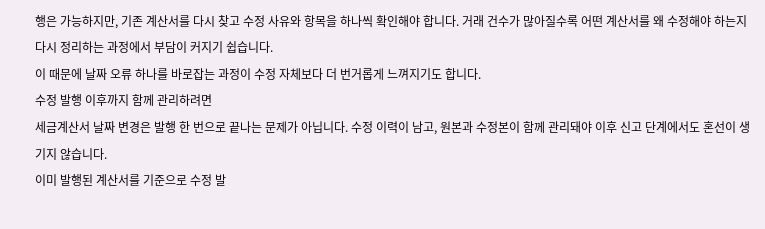행은 가능하지만, 기존 계산서를 다시 찾고 수정 사유와 항목을 하나씩 확인해야 합니다. 거래 건수가 많아질수록 어떤 계산서를 왜 수정해야 하는지 다시 정리하는 과정에서 부담이 커지기 쉽습니다.
이 때문에 날짜 오류 하나를 바로잡는 과정이 수정 자체보다 더 번거롭게 느껴지기도 합니다.
수정 발행 이후까지 함께 관리하려면
세금계산서 날짜 변경은 발행 한 번으로 끝나는 문제가 아닙니다. 수정 이력이 남고, 원본과 수정본이 함께 관리돼야 이후 신고 단계에서도 혼선이 생기지 않습니다.
이미 발행된 계산서를 기준으로 수정 발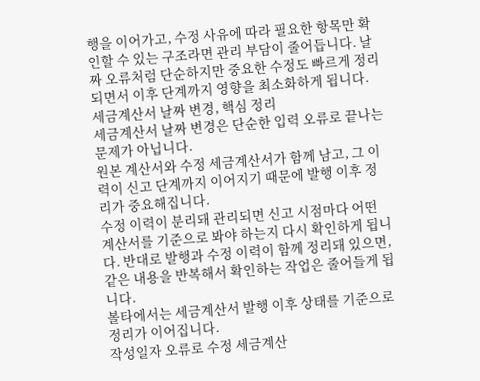행을 이어가고, 수정 사유에 따라 필요한 항목만 확인할 수 있는 구조라면 관리 부담이 줄어듭니다. 날짜 오류처럼 단순하지만 중요한 수정도 빠르게 정리되면서 이후 단계까지 영향을 최소화하게 됩니다.
세금계산서 날짜 변경, 핵심 정리
세금계산서 날짜 변경은 단순한 입력 오류로 끝나는 문제가 아닙니다.
원본 계산서와 수정 세금계산서가 함께 남고, 그 이력이 신고 단계까지 이어지기 때문에 발행 이후 정리가 중요해집니다.
수정 이력이 분리돼 관리되면 신고 시점마다 어떤 계산서를 기준으로 봐야 하는지 다시 확인하게 됩니다. 반대로 발행과 수정 이력이 함께 정리돼 있으면, 같은 내용을 반복해서 확인하는 작업은 줄어들게 됩니다.
볼타에서는 세금계산서 발행 이후 상태를 기준으로 정리가 이어집니다.
작성일자 오류로 수정 세금계산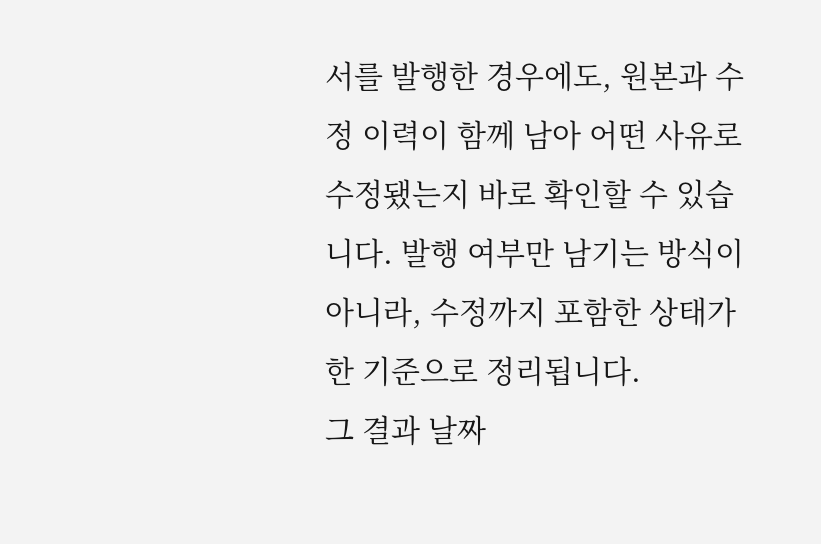서를 발행한 경우에도, 원본과 수정 이력이 함께 남아 어떤 사유로 수정됐는지 바로 확인할 수 있습니다. 발행 여부만 남기는 방식이 아니라, 수정까지 포함한 상태가 한 기준으로 정리됩니다.
그 결과 날짜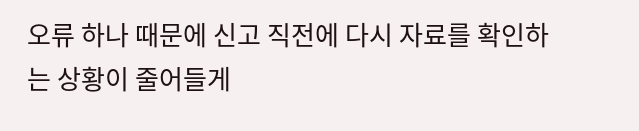오류 하나 때문에 신고 직전에 다시 자료를 확인하는 상황이 줄어들게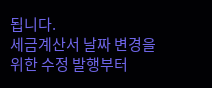됩니다.
세금계산서 날짜 변경을 위한 수정 발행부터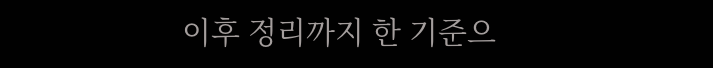이후 정리까지 한 기준으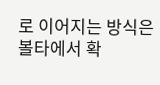로 이어지는 방식은 볼타에서 확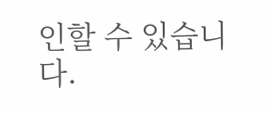인할 수 있습니다.